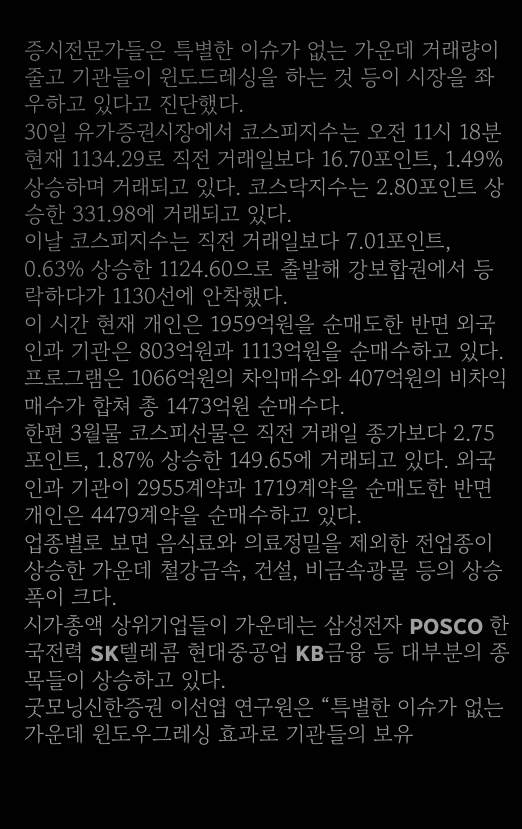증시전문가들은 특별한 이슈가 없는 가운데 거래량이 줄고 기관들이 윈도드레싱을 하는 것 등이 시장을 좌우하고 있다고 진단했다.
30일 유가증권시장에서 코스피지수는 오전 11시 18분 현재 1134.29로 직전 거래일보다 16.70포인트, 1.49% 상승하며 거래되고 있다. 코스닥지수는 2.80포인트 상승한 331.98에 거래되고 있다.
이날 코스피지수는 직전 거래일보다 7.01포인트, 0.63% 상승한 1124.60으로 출발해 강보합권에서 등락하다가 1130선에 안착했다.
이 시간 현재 개인은 1959억원을 순매도한 반면 외국인과 기관은 803억원과 1113억원을 순매수하고 있다. 프로그램은 1066억원의 차익매수와 407억원의 비차익매수가 합쳐 총 1473억원 순매수다.
한편 3월물 코스피선물은 직전 거래일 종가보다 2.75포인트, 1.87% 상승한 149.65에 거래되고 있다. 외국인과 기관이 2955계약과 1719계약을 순매도한 반면 개인은 4479계약을 순매수하고 있다.
업종별로 보면 음식료와 의료정밀을 제외한 전업종이 상승한 가운데 철강금속, 건설, 비금속광물 등의 상승폭이 크다.
시가총액 상위기업들이 가운데는 삼성전자 POSCO 한국전력 SK텔레콤 현대중공업 KB금융 등 대부분의 종목들이 상승하고 있다.
굿모닝신한증권 이선엽 연구원은 “특별한 이슈가 없는 가운데 윈도우그레싱 효과로 기관들의 보유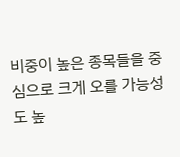비중이 높은 종목들을 중심으로 크게 오를 가능성도 높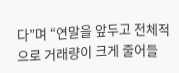다”며 “연말을 앞두고 전체적으로 거래량이 크게 줄어들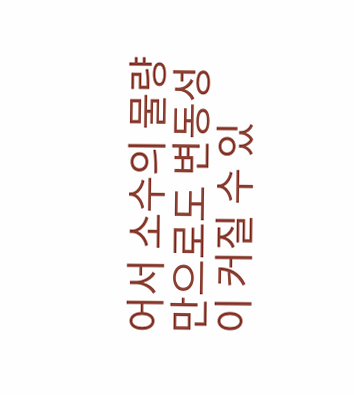어서 소수의 물량만으로도 변동성이 커질 수 있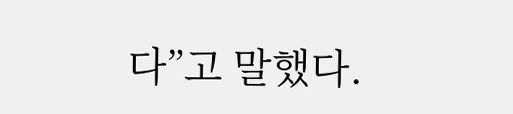다”고 말했다.